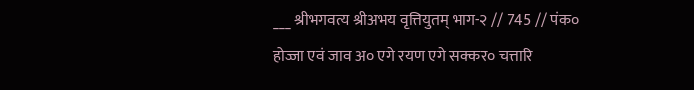___ श्रीभगवत्य श्रीअभय वृत्तियुतम् भाग-२ // 745 // पंक० होज्जा एवं जाव अ० एगे रयण एगे सक्कर० चत्तारि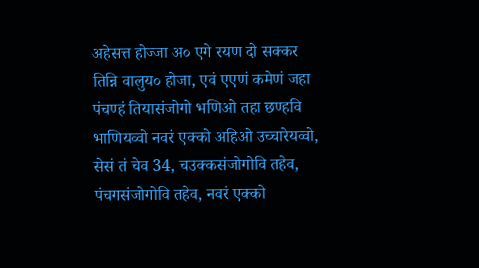अहेसत्त होज्जा अ० एगे रयण दो सक्कर तिन्नि वालुय० होजा, एवं एएणं कमेणं जहा पंचण्हं तियासंजोगो भणिओ तहा छण्हवि भाणियव्वो नवरं एक्को अहिओ उच्चारेयव्वो, सेसं तं चेव 34, चउक्कसंजोगोवि तहेव, पंचगसंजोगोवि तहेव, नवरं एक्को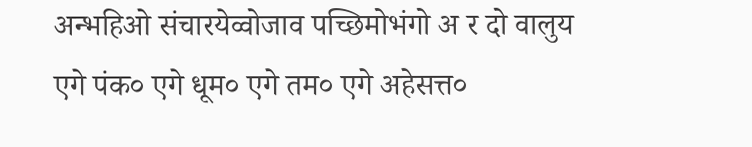अन्भहिओ संचारयेव्वोजाव पच्छिमोभंगो अ र दो वालुय एगे पंक० एगे धूम० एगे तम० एगे अहेसत्त०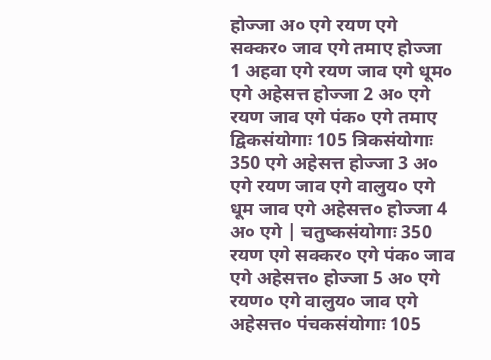होज्जा अ० एगे रयण एगे सक्कर० जाव एगे तमाए होज्जा 1 अहवा एगे रयण जाव एगे धूम० एगे अहेसत्त होज्जा 2 अ० एगे रयण जाव एगे पंक० एगे तमाए द्विकसंयोगाः 105 त्रिकसंयोगाः 350 एगे अहेसत्त होज्जा 3 अ० एगे रयण जाव एगे वालुय० एगे धूम जाव एगे अहेसत्त० होज्जा 4 अ० एगे | चतुष्कसंयोगाः 350 रयण एगे सक्कर० एगे पंक० जाव एगे अहेसत्त० होज्जा 5 अ० एगे रयण० एगे वालुय० जाव एगे अहेसत्त० पंचकसंयोगाः 105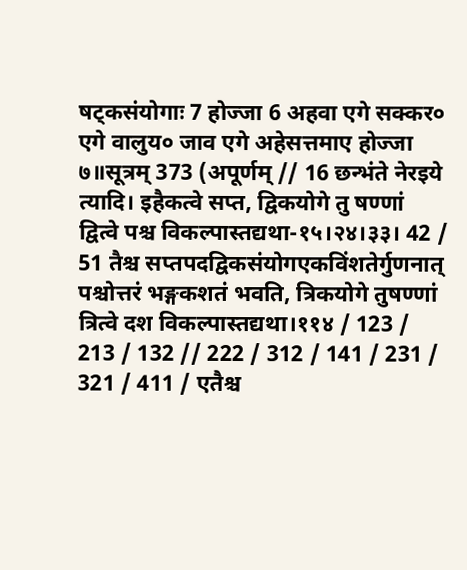षट्कसंयोगाः 7 होज्जा 6 अहवा एगे सक्कर० एगे वालुय० जाव एगे अहेसत्तमाए होज्जा ७॥सूत्रम् 373 (अपूर्णम् // 16 छन्भंते नेरइये त्यादि। इहैकत्वे सप्त, द्विकयोगे तु षण्णां द्वित्वे पश्च विकल्पास्तद्यथा-१५।२४।३३। 42 / 51 तैश्च सप्तपदद्विकसंयोगएकविंशतेर्गुणनात् पश्चोत्तरं भङ्गकशतं भवति, त्रिकयोगे तुषण्णां त्रित्वे दश विकल्पास्तद्यथा।११४ / 123 / 213 / 132 // 222 / 312 / 141 / 231 / 321 / 411 / एतैश्च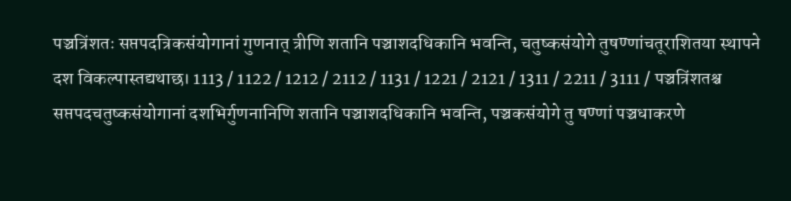पञ्चत्रिंशतः सप्तपदत्रिकसंयोगानां गुणनात् त्रीणि शतानि पञ्चाशदधिकानि भवन्ति, चतुष्कसंयोगे तुषण्णांचतूराशितया स्थापने दश विकल्पास्तद्यथाछ। 1113 / 1122 / 1212 / 2112 / 1131 / 1221 / 2121 / 1311 / 2211 / 3111 / पञ्चत्रिंशतश्च सप्तपदचतुष्कसंयोगानां दशभिर्गुणनानिणि शतानि पञ्चाशदधिकानि भवन्ति, पञ्चकसंयोगे तु षण्णां पञ्चधाकरणे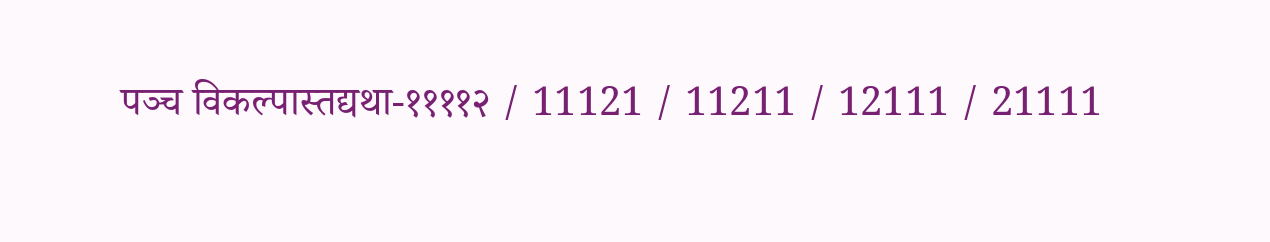पञ्च विकल्पास्तद्यथा-११११२ / 11121 / 11211 / 12111 / 21111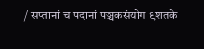/ सप्तानां च पदानां पञ्चकसंयोग ९शतके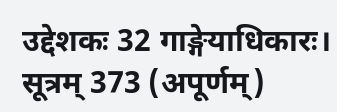उद्देशकः 32 गाङ्गेयाधिकारः। सूत्रम् 373 (अपूर्णम्)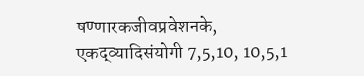षण्णारकजीवप्रवेशनके, एकद्व्यादिसंयोगी 7,5,10, 10,5,1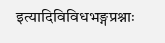इत्यादिविविधभङ्गप्रश्नाः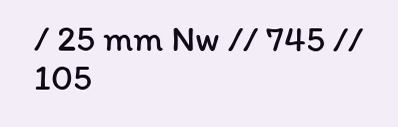/ 25 mm Nw // 745 // 105